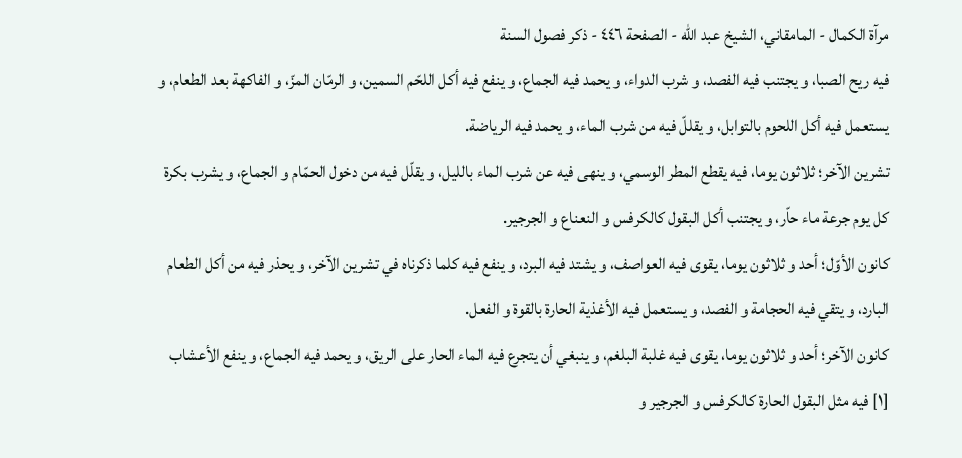مرآة الكمال - المامقاني، الشيخ عبد الله - الصفحة ٤٤٦ - ذكر فصول السنة
فيه ريح الصبا، و يجتنب فيه الفصد، و شرب الدواء، و يحمد فيه الجماع، و ينفع فيه أكل اللحّم السمين، و الرمّان المزّ، و الفاكهة بعد الطعام، و يستعمل فيه أكل اللحوم بالتوابل، و يقللّ فيه من شرب الماء، و يحمد فيه الرياضة.
تشرين الآخر؛ ثلاثون يوما، فيه يقطع المطر الوسمي، و ينهى فيه عن شرب الماء بالليل، و يقلّل فيه من دخول الحمّام و الجماع، و يشرب بكرة كل يوم جرعة ماء حاّر، و يجتنب أكل البقول كالكرفس و النعناع و الجرجير.
كانون الأوّل؛ أحد و ثلاثون يوما، يقوى فيه العواصف، و يشتد فيه البرد، و ينفع فيه كلما ذكرناه في تشرين الآخر، و يحذر فيه من أكل الطعام البارد، و يتقي فيه الحجامة و الفصد، و يستعمل فيه الأغذية الحارة بالقوة و الفعل.
كانون الآخر؛ أحد و ثلاثون يوما، يقوى فيه غلبة البلغم، و ينبغي أن يتجرع فيه الماء الحار على الريق، و يحمد فيه الجماع، و ينفع الأعشاب [١] فيه مثل البقول الحارة كالكرفس و الجرجير و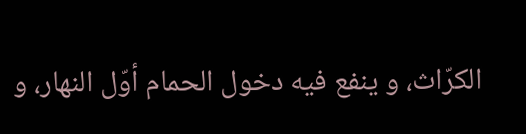الكرّاث، و ينفع فيه دخول الحمام أوّل النهار، و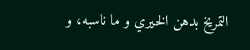التمريخ بدهن الخيري و ما ناسبه، و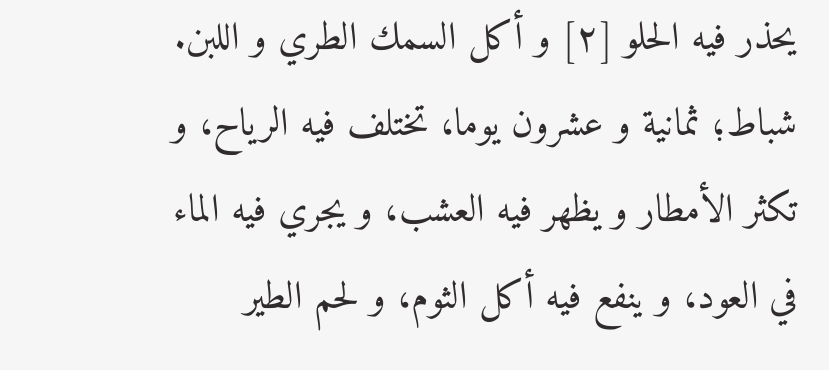يحذر فيه الحلو [٢] و أكل السمك الطري و اللبن.
شباط؛ ثمانية و عشرون يوما، تختلف فيه الرياح، و تكثر الأمطار و يظهر فيه العشب، و يجري فيه الماء في العود، و ينفع فيه أكل الثوم، و لحم الطير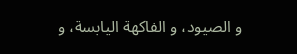و الصيود، و الفاكهة اليابسة، و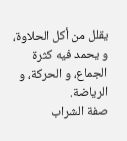يقلل من أكل الحلاوة، و يحمد فيه كثرة الجماع، و الحركة، و الرياضة.
صفة الشراب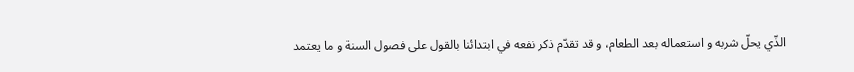الذّي يحلّ شربه و استعماله بعد الطعام، و قد تقدّم ذكر نفعه في ابتدائنا بالقول على فصول السنة و ما يعتمد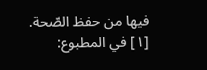فيها من حفظ الصّحة.
[١] في المطبوع: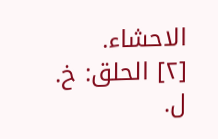الاحشاء.
[٢] الحلق: خ. ل.